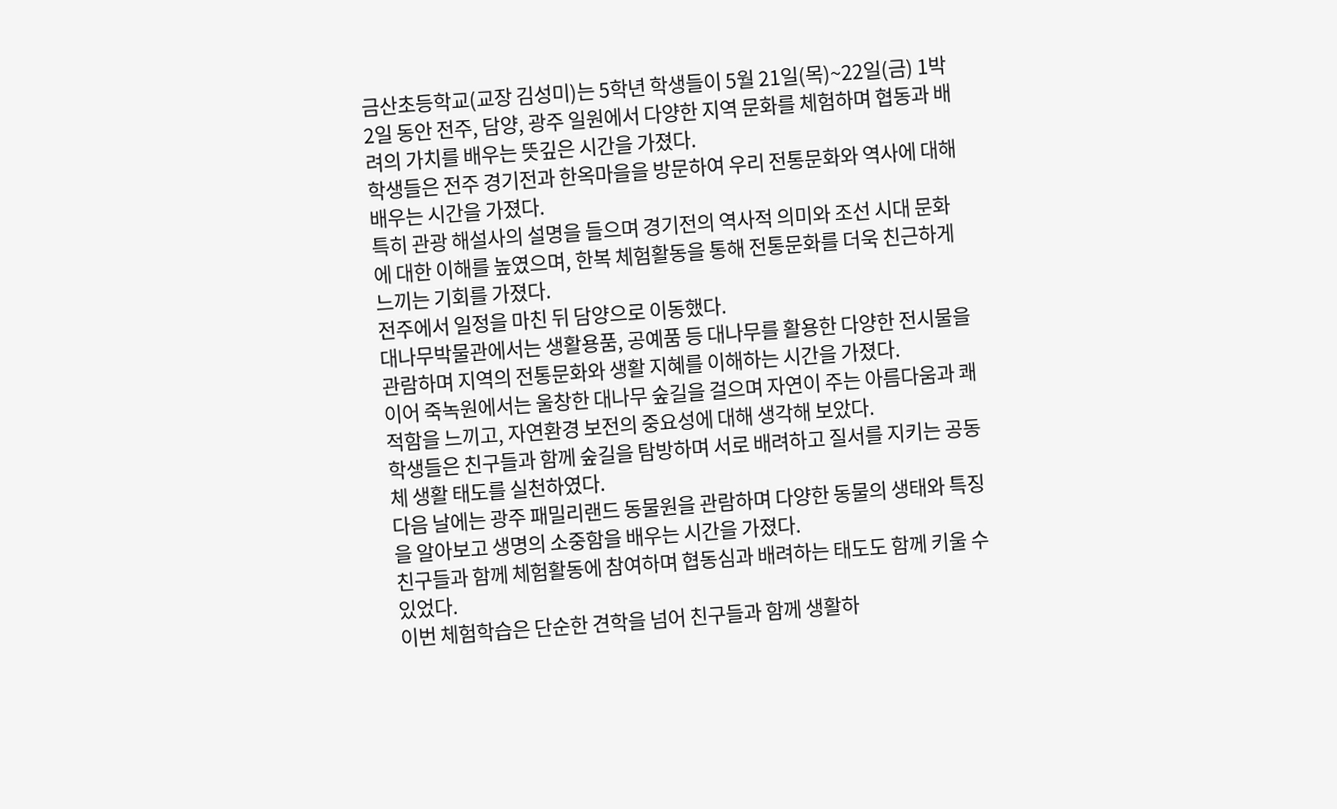금산초등학교(교장 김성미)는 5학년 학생들이 5월 21일(목)~22일(금) 1박 2일 동안 전주, 담양, 광주 일원에서 다양한 지역 문화를 체험하며 협동과 배려의 가치를 배우는 뜻깊은 시간을 가졌다.
학생들은 전주 경기전과 한옥마을을 방문하여 우리 전통문화와 역사에 대해 배우는 시간을 가졌다.
특히 관광 해설사의 설명을 들으며 경기전의 역사적 의미와 조선 시대 문화에 대한 이해를 높였으며, 한복 체험활동을 통해 전통문화를 더욱 친근하게 느끼는 기회를 가졌다.
전주에서 일정을 마친 뒤 담양으로 이동했다.
대나무박물관에서는 생활용품, 공예품 등 대나무를 활용한 다양한 전시물을 관람하며 지역의 전통문화와 생활 지혜를 이해하는 시간을 가졌다.
이어 죽녹원에서는 울창한 대나무 숲길을 걸으며 자연이 주는 아름다움과 쾌적함을 느끼고, 자연환경 보전의 중요성에 대해 생각해 보았다.
학생들은 친구들과 함께 숲길을 탐방하며 서로 배려하고 질서를 지키는 공동체 생활 태도를 실천하였다.
다음 날에는 광주 패밀리랜드 동물원을 관람하며 다양한 동물의 생태와 특징을 알아보고 생명의 소중함을 배우는 시간을 가졌다.
친구들과 함께 체험활동에 참여하며 협동심과 배려하는 태도도 함께 키울 수 있었다.
이번 체험학습은 단순한 견학을 넘어 친구들과 함께 생활하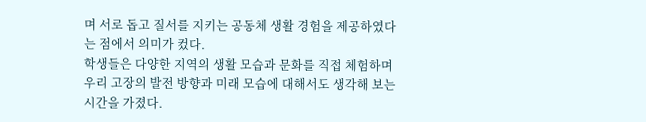며 서로 돕고 질서를 지키는 공동체 생활 경험을 제공하였다는 점에서 의미가 컸다.
학생들은 다양한 지역의 생활 모습과 문화를 직접 체험하며 우리 고장의 발전 방향과 미래 모습에 대해서도 생각해 보는 시간을 가졌다.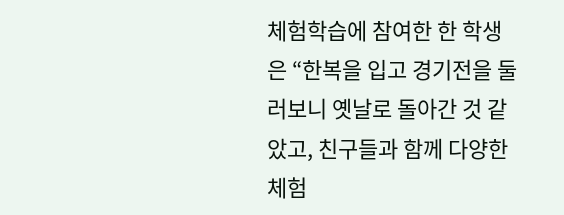체험학습에 참여한 한 학생은 “한복을 입고 경기전을 둘러보니 옛날로 돌아간 것 같았고, 친구들과 함께 다양한 체험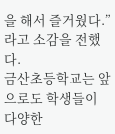을 해서 즐거웠다.”라고 소감을 전했다.
금산초등학교는 앞으로도 학생들이 다양한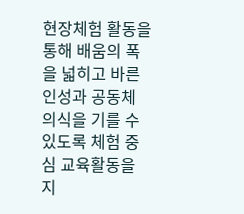현장체험 활동을 통해 배움의 폭을 넓히고 바른 인성과 공동체 의식을 기를 수 있도록 체험 중심 교육활동을 지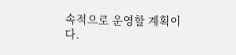속적으로 운영할 계획이다.